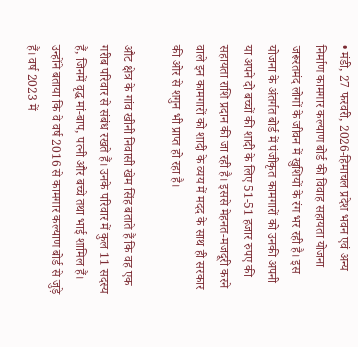• मंडी, 27 फरवरी, 2026-हिमाचल प्रदेश भवन एवं अन्य निर्माण कामगार कल्याण बोर्ड की विवाह सहायता योजना जरूरतमंद लोगों के जीवन में खुशियों के रंग भर रही है। इस योजना के अंतर्गत बोर्ड में पंजीकृत कामगारों को उनकी अपनी या अपने दो बच्चों की शादी के लिए 51-51 हजार रुपए की सहायता राशि प्रदान की जा रही है। इससे मेहनत-मजदूरी करने वाले इन कामगारों को शादी के व्यय में मदद के साथ ही सरकार की ओर से शगुन भी प्राप्त हो रहा है।

औट क्षेत्र के गांव खीनी निवासी खेम सिंह बताते हैं कि वह एक गरीब परिवार से संबंध रखते हैं। उनके परिवार में कुल 11 सदस्य हैं, जिनमें वृद्ध मां-बाप, पत्नी और बच्चे तथा भाई शामिल हैं। उन्होंने बताया कि वे वर्ष 2016 से कामगार कल्याण बोर्ड से जुड़े हैं। वर्ष 2023 में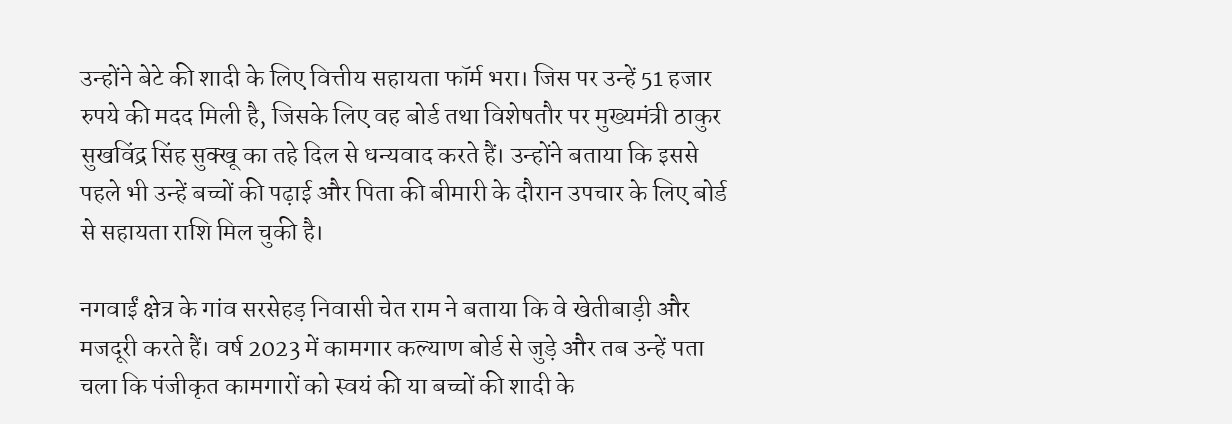उन्होंने बेटे की शादी के लिए वित्तीय सहायता फॉर्म भरा। जिस पर उन्हें 51 हजार रुपये की मदद मिली है, जिसके लिए वह बोर्ड तथा विशेषतौर पर मुख्यमंत्री ठाकुर सुखविंद्र सिंह सुक्खू का तहे दिल से धन्यवाद करते हैं। उन्होंने बताया कि इससे पहले भी उन्हें बच्चों की पढ़ाई और पिता की बीमारी के दौरान उपचार के लिए बोर्ड से सहायता राशि मिल चुकी है।

नगवाईं क्षेत्र के गांव सरसेहड़ निवासी चेत राम ने बताया कि वे खेतीबाड़ी और मजदूरी करते हैं। वर्ष 2023 में कामगार कल्याण बोर्ड से जुड़े और तब उन्हें पता चला कि पंजीकृत कामगारों को स्वयं की या बच्चों की शादी के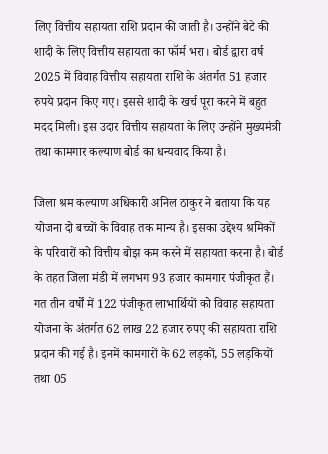लिए वित्तीय सहायता राशि प्रदान की जाती है। उन्होंने बेटे की शादी के लिए वित्तीय सहायता का फॉर्म भरा। बोर्ड द्वारा वर्ष 2025 में विवाह वित्तीय सहायता राशि के अंतर्गत 51 हजार रुपये प्रदान किए गए। इससे शादी के खर्च पूरा करने में बहुत मदद मिली। इस उदार वित्तीय सहायता के लिए उन्होंने मुख्यमंत्री तथा कामगार कल्याण बोर्ड का धन्यवाद किया है।

जिला श्रम कल्याण अधिकारी अनिल ठाकुर ने बताया कि यह योजना दो बच्चों के विवाह तक मान्य है। इसका उद्देश्य श्रमिकों के परिवारों को वित्तीय बोझ कम करने में सहायता करना है। बोर्ड के तहत जिला मंडी में लगभग 93 हजार कामगार पंजीकृत हैं। गत तीन वर्षों में 122 पंजीकृत लाभार्थियों को विवाह सहायता योजना के अंतर्गत 62 लाख 22 हजार रुपए की सहायता राशि प्रदान की गई है। इनमें कामगारों के 62 लड़कों, 55 लड़कियों तथा 05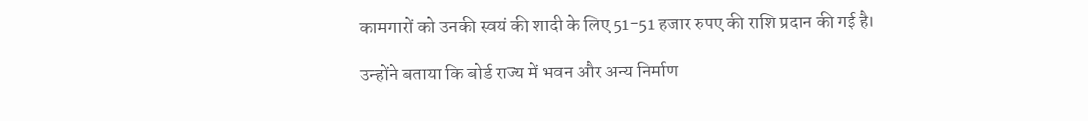कामगारों को उनकी स्वयं की शादी के लिए 51-51 हजार रुपए की राशि प्रदान की गई है।

उन्होंने बताया कि बोर्ड राज्य में भवन और अन्य निर्माण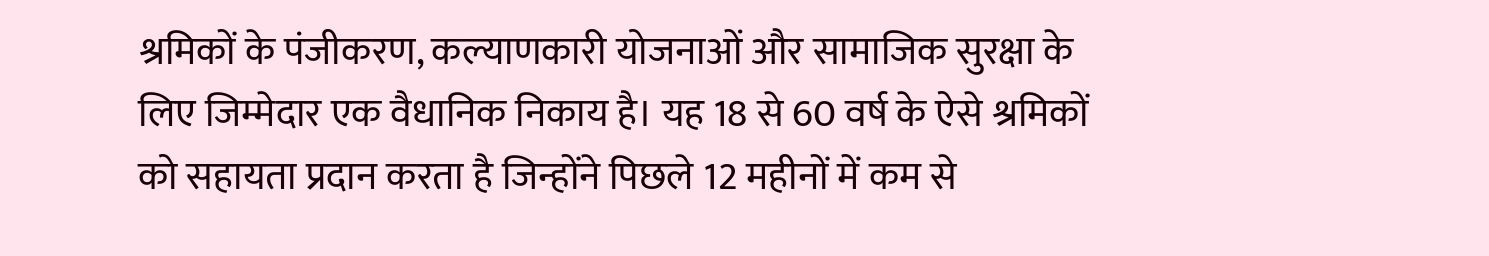श्रमिकों के पंजीकरण, कल्याणकारी योजनाओं और सामाजिक सुरक्षा के लिए जिम्मेदार एक वैधानिक निकाय है। यह 18 से 60 वर्ष के ऐसे श्रमिकों को सहायता प्रदान करता है जिन्होंने पिछले 12 महीनों में कम से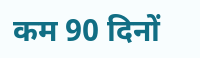कम 90 दिनों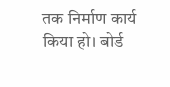तक निर्माण कार्य किया हो। बोर्ड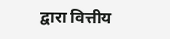द्वारा वित्तीय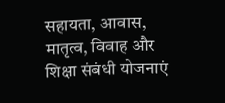सहायता, आवास, मातृत्व, विवाह और शिक्षा संबंधी योजनाएं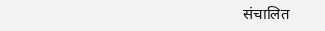संचालित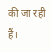की जा रही हैं।